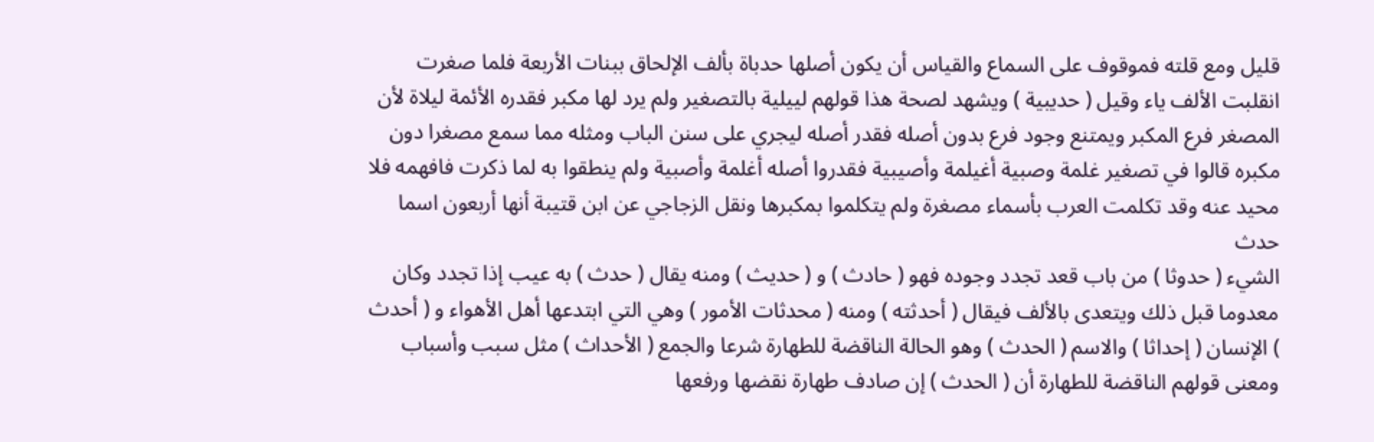قليل ومع قلته فموقوف على السماع والقياس أن يكون أصلها حدباة بألف الإلحاق ببنات الأربعة فلما صغرت انقلبت الألف ياء وقيل ( حديبية ) ويشهد لصحة هذا قولهم لييلية بالتصغير ولم يرد لها مكبر فقدره الأئمة ليلاة لأن المصغر فرع المكبر ويمتنع وجود فرع بدون أصله فقدر أصله ليجري على سنن الباب ومثله مما سمع مصغرا دون مكبره قالوا في تصغير غلمة وصبية أغيلمة وأصيبية فقدروا أصله أغلمة وأصبية ولم ينطقوا به لما ذكرت فافهمه فلا محيد عنه وقد تكلمت العرب بأسماء مصغرة ولم يتكلموا بمكبرها ونقل الزجاجي عن ابن قتيبة أنها أربعون اسما
حدث
الشيء ( حدوثا ) من باب قعد تجدد وجوده فهو ( حادث ) و ( حديث ) ومنه يقال ( حدث ) به عيب إذا تجدد وكان معدوما قبل ذلك ويتعدى بالألف فيقال ( أحدثته ) ومنه ( محدثات الأمور ) وهي التي ابتدعها أهل الأهواء و ( أحدث ) الإنسان ( إحداثا ) والاسم ( الحدث ) وهو الحالة الناقضة للطهارة شرعا والجمع ( الأحداث ) مثل سبب وأسباب ومعنى قولهم الناقضة للطهارة أن ( الحدث ) إن صادف طهارة نقضها ورفعها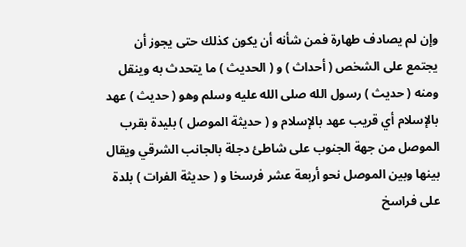وإن لم يصادف طهارة فمن شأنه أن يكون كذلك حتى يجوز أن يجتمع على الشخص ( أحداث ) و ( الحديث ) ما يتحدث به وينقل ومنه ( حديث ) رسول الله صلى الله عليه وسلم وهو ( حديث ) عهد بالإسلام أي قريب عهد بالإسلام و ( حديثة الموصل ) بليدة بقرب الموصل من جهة الجنوب على شاطئ دجلة بالجانب الشرقي ويقال بينها وبين الموصل نحو أربعة عشر فرسخا و ( حديثة الفرات ) بلدة على فراسخ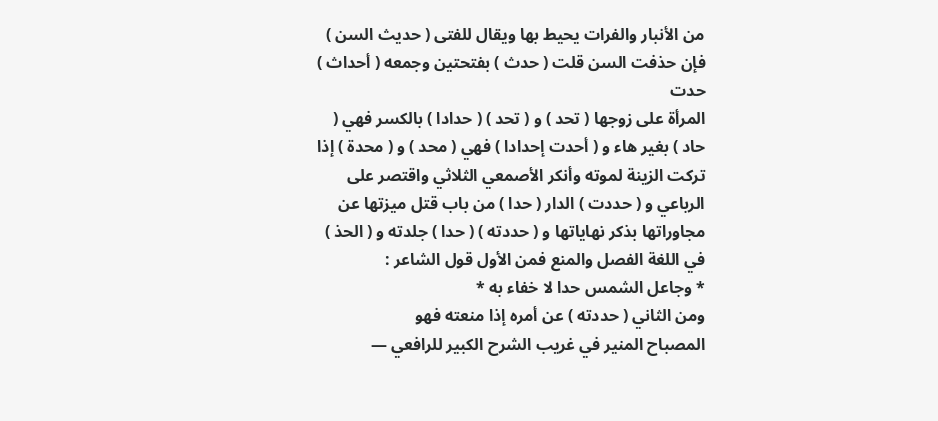من الأنبار والفرات يحيط بها ويقال للفتى ( حديث السن ) فإن حذفت السن قلت ( حدث ) بفتحتين وجمعه ( أحداث )
حدت
المرأة على زوجها ( تحد ) و ( تحد ) ( حدادا ) بالكسر فهي ( حاد ) بغير هاء و ( أحدت إحدادا ) فهي ( محد ) و ( محدة ) إذا تركت الزينة لموته وأنكر الأصمعي الثلاثي واقتصر على الرباعي و ( حددت ) الدار ( حدا ) من باب قتل ميزتها عن مجاوراتها بذكر نهاياتها و ( حددته ) ( حدا ) جلدته و ( الحذ ) في اللغة الفصل والمنع فمن الأول قول الشاعر :
* وجاعل الشمس حدا لا خفاء به *
ومن الثاني ( حددته ) عن أمره إذا منعته فهو
المصباح المنير في غريب الشرح الكبير للرافعي —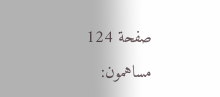صفحة 124
مساهمون: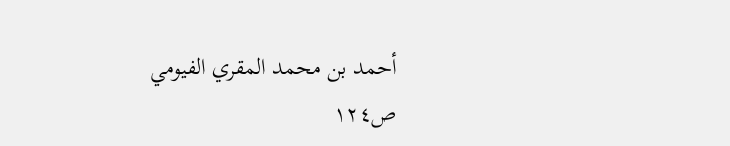أحمد بن محمد المقري الفيومي
ص١٢٤